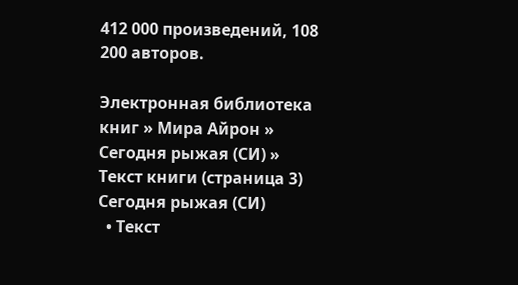412 000 произведений, 108 200 авторов.

Электронная библиотека книг » Мира Айрон » Сегодня рыжая (СИ) » Текст книги (страница 3)
Сегодня рыжая (СИ)
  • Текст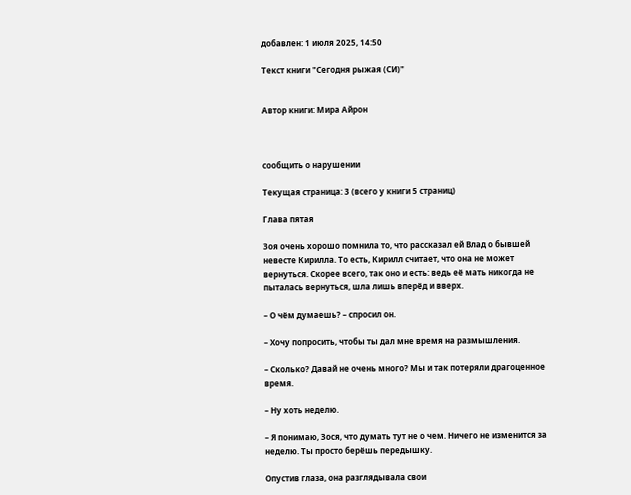добавлен: 1 июля 2025, 14:50

Текст книги "Сегодня рыжая (СИ)"


Автор книги: Мира Айрон



сообщить о нарушении

Текущая страница: 3 (всего у книги 5 страниц)

Глава пятая

Зоя очень хорошо помнила то, что рассказал ей Влад о бывшей невесте Кирилла. То есть, Кирилл считает, что она не может вернуться. Скорее всего, так оно и есть: ведь её мать никогда не пыталась вернуться, шла лишь вперёд и вверх.

– О чём думаешь? – спросил он.

– Хочу попросить, чтобы ты дал мне время на размышления.

– Сколько? Давай не очень много? Мы и так потеряли драгоценное время.

– Ну хоть неделю.

– Я понимаю, Зося, что думать тут не о чем. Ничего не изменится за неделю. Ты просто берёшь передышку.

Опустив глаза, она разглядывала свои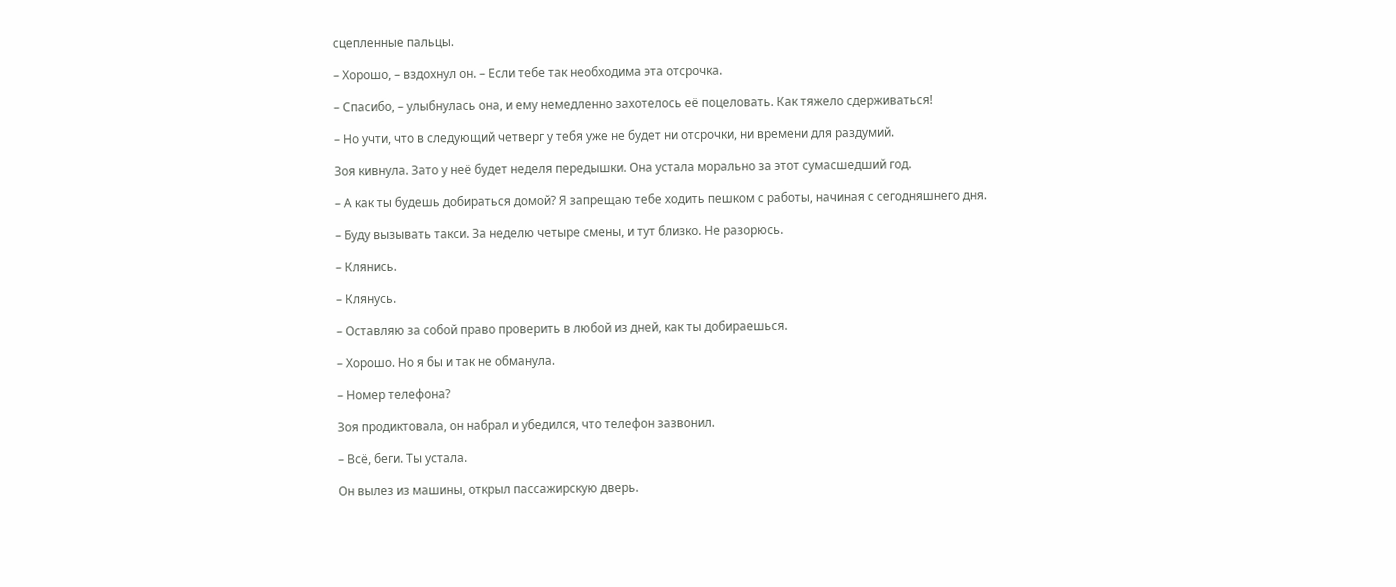сцепленные пальцы.

– Хорошо, – вздохнул он. – Если тебе так необходима эта отсрочка.

– Спасибо, – улыбнулась она, и ему немедленно захотелось её поцеловать. Как тяжело сдерживаться!

– Но учти, что в следующий четверг у тебя уже не будет ни отсрочки, ни времени для раздумий.

Зоя кивнула. Зато у неё будет неделя передышки. Она устала морально за этот сумасшедший год.

– А как ты будешь добираться домой? Я запрещаю тебе ходить пешком с работы, начиная с сегодняшнего дня.

– Буду вызывать такси. За неделю четыре смены, и тут близко. Не разорюсь.

– Клянись.

– Клянусь.

– Оставляю за собой право проверить в любой из дней, как ты добираешься.

– Хорошо. Но я бы и так не обманула.

– Номер телефона?

Зоя продиктовала, он набрал и убедился, что телефон зазвонил.

– Всё, беги. Ты устала.

Он вылез из машины, открыл пассажирскую дверь.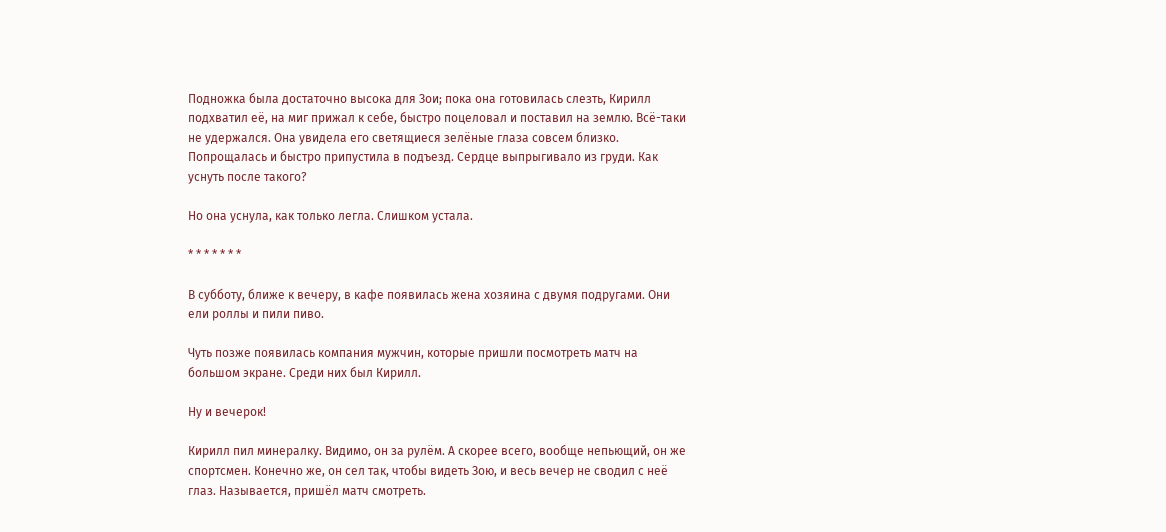Подножка была достаточно высока для Зои; пока она готовилась слезть, Кирилл подхватил её, на миг прижал к себе, быстро поцеловал и поставил на землю. Всё-таки не удержался. Она увидела его светящиеся зелёные глаза совсем близко. Попрощалась и быстро припустила в подъезд. Сердце выпрыгивало из груди. Как уснуть после такого?

Но она уснула, как только легла. Слишком устала.

* * * * * * *

В субботу, ближе к вечеру, в кафе появилась жена хозяина с двумя подругами. Они ели роллы и пили пиво.

Чуть позже появилась компания мужчин, которые пришли посмотреть матч на большом экране. Среди них был Кирилл.

Ну и вечерок!

Кирилл пил минералку. Видимо, он за рулём. А скорее всего, вообще непьющий, он же спортсмен. Конечно же, он сел так, чтобы видеть Зою, и весь вечер не сводил с неё глаз. Называется, пришёл матч смотреть.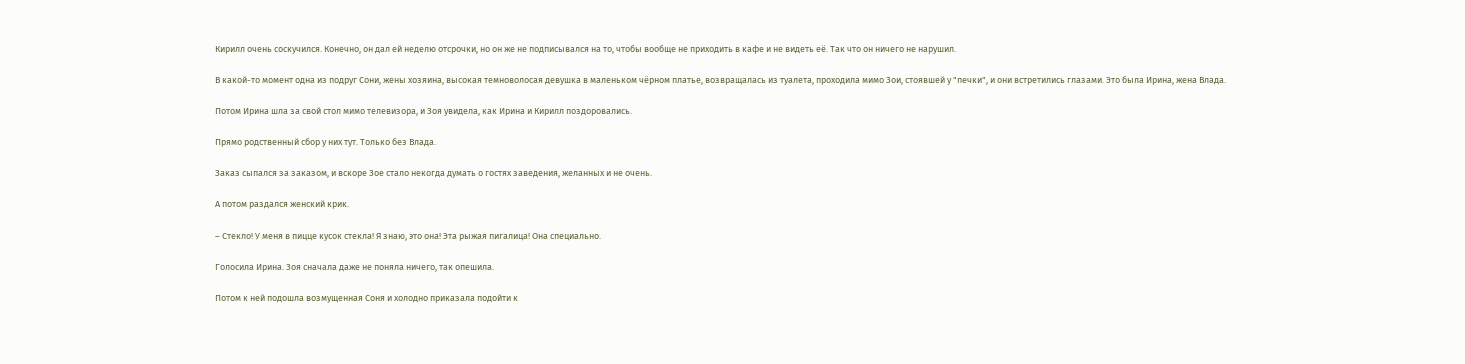Кирилл очень соскучился. Конечно, он дал ей неделю отсрочки, но он же не подписывался на то, чтобы вообще не приходить в кафе и не видеть её. Так что он ничего не нарушил.

В какой-то момент одна из подруг Сони, жены хозяина, высокая темноволосая девушка в маленьком чёрном платье, возвращалась из туалета, проходила мимо Зои, стоявшей у "печки", и они встретились глазами. Это была Ирина, жена Влада.

Потом Ирина шла за свой стол мимо телевизора, и Зоя увидела, как Ирина и Кирилл поздоровались.

Прямо родственный сбор у них тут. Только без Влада.

Заказ сыпался за заказом, и вскоре Зое стало некогда думать о гостях заведения, желанных и не очень.

А потом раздался женский крик.

– Стекло! У меня в пицце кусок стекла! Я знаю, это она! Эта рыжая пигалица! Она специально.

Голосила Ирина. Зоя сначала даже не поняла ничего, так опешила.

Потом к ней подошла возмущенная Соня и холодно приказала подойти к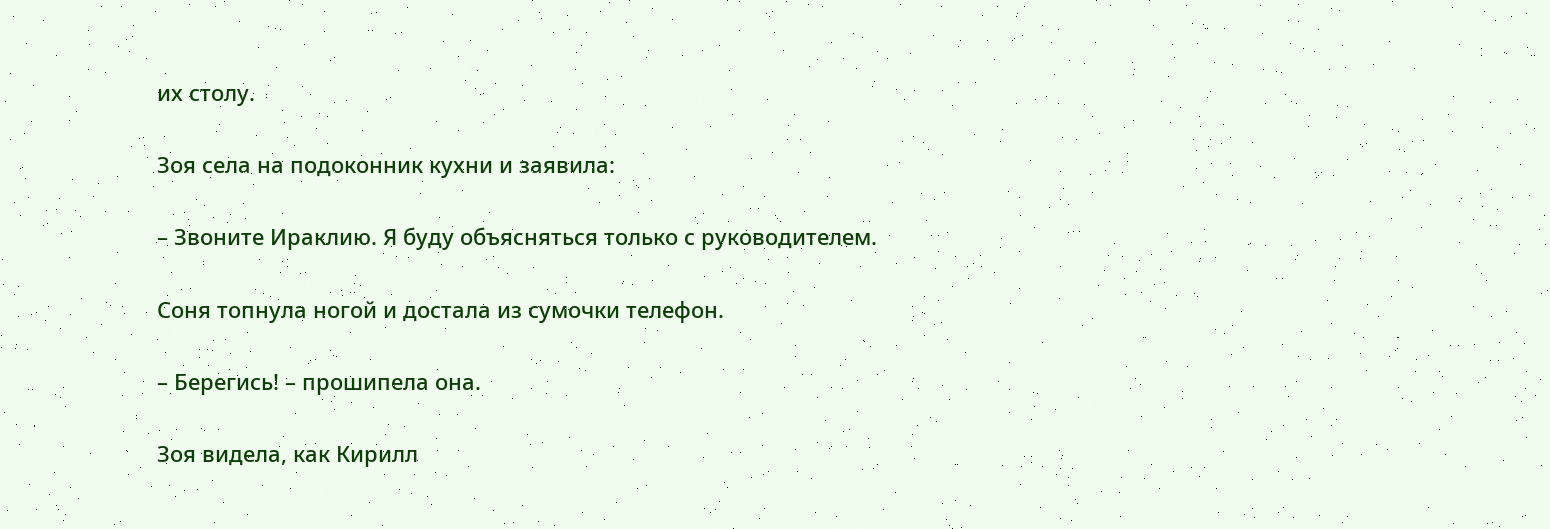их столу.

Зоя села на подоконник кухни и заявила:

– Звоните Ираклию. Я буду объясняться только с руководителем.

Соня топнула ногой и достала из сумочки телефон.

– Берегись! – прошипела она.

Зоя видела, как Кирилл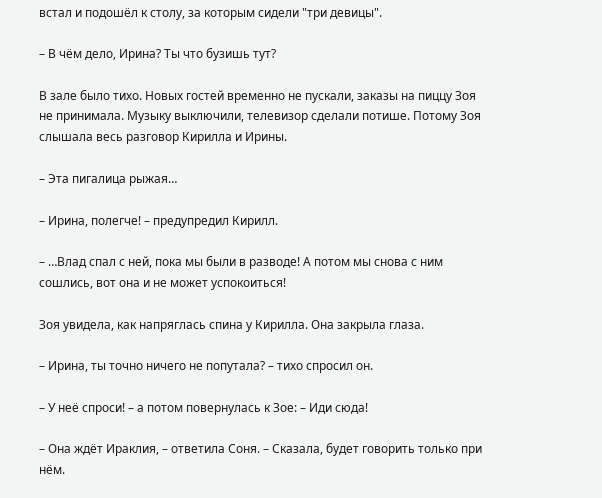встал и подошёл к столу, за которым сидели "три девицы".

– В чём дело, Ирина? Ты что бузишь тут?

В зале было тихо. Новых гостей временно не пускали, заказы на пиццу Зоя не принимала. Музыку выключили, телевизор сделали потише. Потому Зоя слышала весь разговор Кирилла и Ирины.

– Эта пигалица рыжая…

– Ирина, полегче! – предупредил Кирилл.

– …Влад спал с ней, пока мы были в разводе! А потом мы снова с ним сошлись, вот она и не может успокоиться!

Зоя увидела, как напряглась спина у Кирилла. Она закрыла глаза.

– Ирина, ты точно ничего не попутала? – тихо спросил он.

– У неё спроси! – а потом повернулась к Зое: – Иди сюда!

– Она ждёт Ираклия, – ответила Соня. – Сказала, будет говорить только при нём.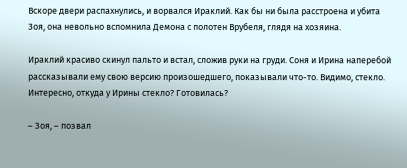Вскоре двери распахнулись, и ворвался Ираклий. Как бы ни была расстроена и убита Зоя, она невольно вспомнила Демона с полотен Врубеля, глядя на хозяина.

Ираклий красиво скинул пальто и встал, сложив руки на груди. Соня и Ирина наперебой рассказывали ему свою версию произошедшего, показывали что-то. Видимо, стекло. Интересно, откуда у Ирины стекло? Готовилась?

– Зоя, – позвал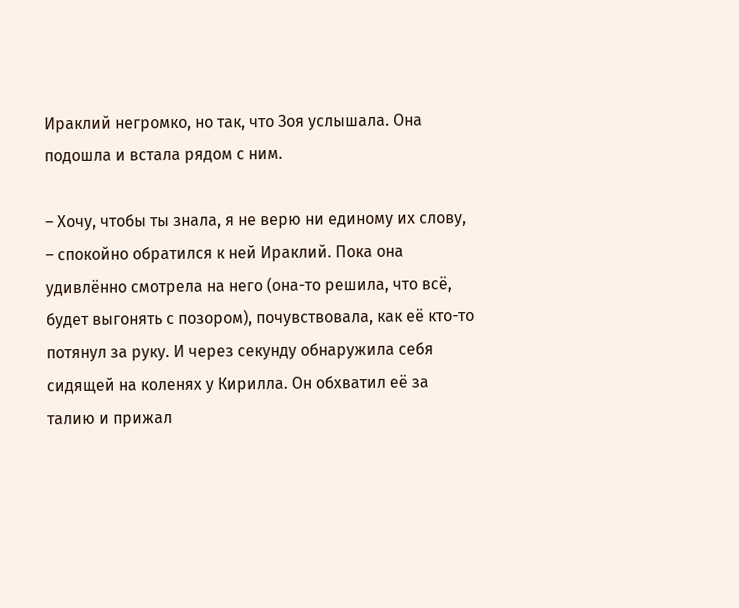Ираклий негромко, но так, что Зоя услышала. Она подошла и встала рядом с ним.

– Хочу, чтобы ты знала, я не верю ни единому их слову, – спокойно обратился к ней Ираклий. Пока она удивлённо смотрела на него (она-то решила, что всё, будет выгонять с позором), почувствовала, как её кто-то потянул за руку. И через секунду обнаружила себя сидящей на коленях у Кирилла. Он обхватил её за талию и прижал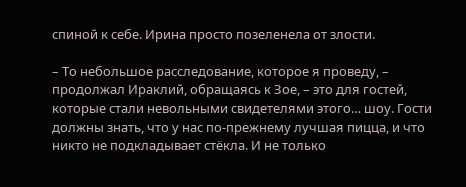спиной к себе. Ирина просто позеленела от злости.

– То небольшое расследование, которое я проведу, – продолжал Ираклий, обращаясь к Зое, – это для гостей, которые стали невольными свидетелями этого… шоу. Гости должны знать, что у нас по-прежнему лучшая пицца, и что никто не подкладывает стёкла. И не только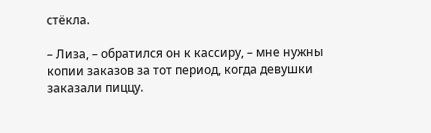стёкла.

– Лиза, – обратился он к кассиру, – мне нужны копии заказов за тот период, когда девушки заказали пиццу.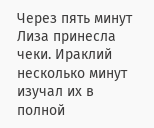Через пять минут Лиза принесла чеки. Ираклий несколько минут изучал их в полной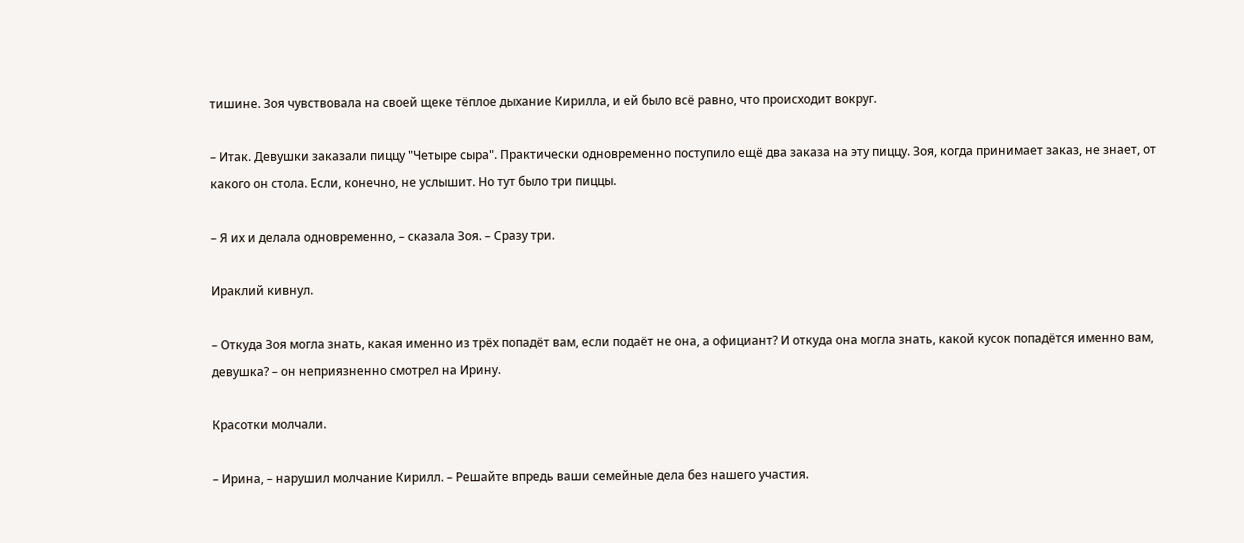тишине. Зоя чувствовала на своей щеке тёплое дыхание Кирилла, и ей было всё равно, что происходит вокруг.

– Итак. Девушки заказали пиццу "Четыре сыра". Практически одновременно поступило ещё два заказа на эту пиццу. Зоя, когда принимает заказ, не знает, от какого он стола. Если, конечно, не услышит. Но тут было три пиццы.

– Я их и делала одновременно, – сказала Зоя. – Сразу три.

Ираклий кивнул.

– Откуда Зоя могла знать, какая именно из трёх попадёт вам, если подаёт не она, а официант? И откуда она могла знать, какой кусок попадётся именно вам, девушка? – он неприязненно смотрел на Ирину.

Красотки молчали.

– Ирина, – нарушил молчание Кирилл. – Решайте впредь ваши семейные дела без нашего участия.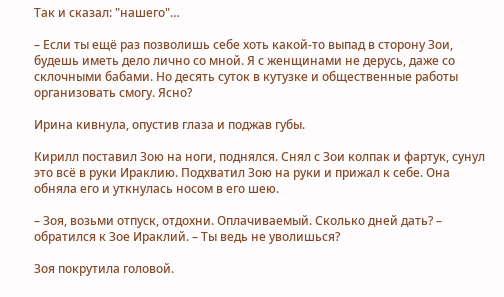Так и сказал: "нашего"…

– Если ты ещё раз позволишь себе хоть какой-то выпад в сторону Зои, будешь иметь дело лично со мной. Я с женщинами не дерусь, даже со склочными бабами. Но десять суток в кутузке и общественные работы организовать смогу. Ясно?

Ирина кивнула, опустив глаза и поджав губы.

Кирилл поставил Зою на ноги, поднялся. Снял с Зои колпак и фартук, сунул это всё в руки Ираклию. Подхватил Зою на руки и прижал к себе. Она обняла его и уткнулась носом в его шею.

– Зоя, возьми отпуск, отдохни. Оплачиваемый. Сколько дней дать? – обратился к Зое Ираклий. – Ты ведь не уволишься?

Зоя покрутила головой.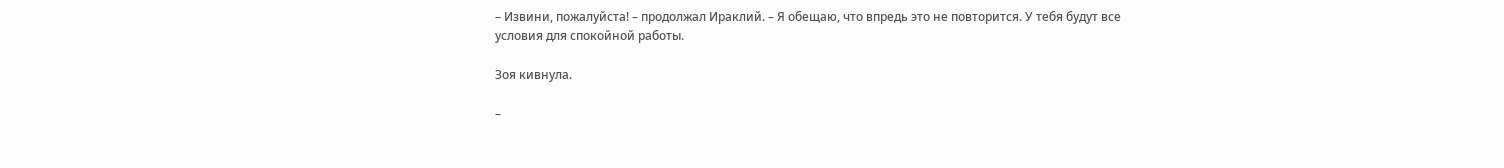– Извини, пожалуйста! – продолжал Ираклий. – Я обещаю, что впредь это не повторится. У тебя будут все условия для спокойной работы.

Зоя кивнула.

–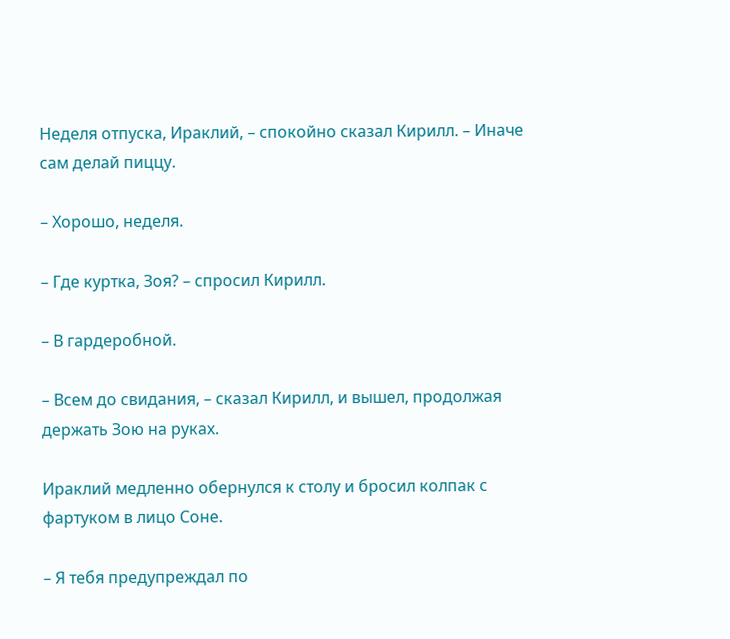Неделя отпуска, Ираклий, – спокойно сказал Кирилл. – Иначе сам делай пиццу.

– Хорошо, неделя.

– Где куртка, Зоя? – спросил Кирилл.

– В гардеробной.

– Всем до свидания, – сказал Кирилл, и вышел, продолжая держать Зою на руках.

Ираклий медленно обернулся к столу и бросил колпак с фартуком в лицо Соне.

– Я тебя предупреждал по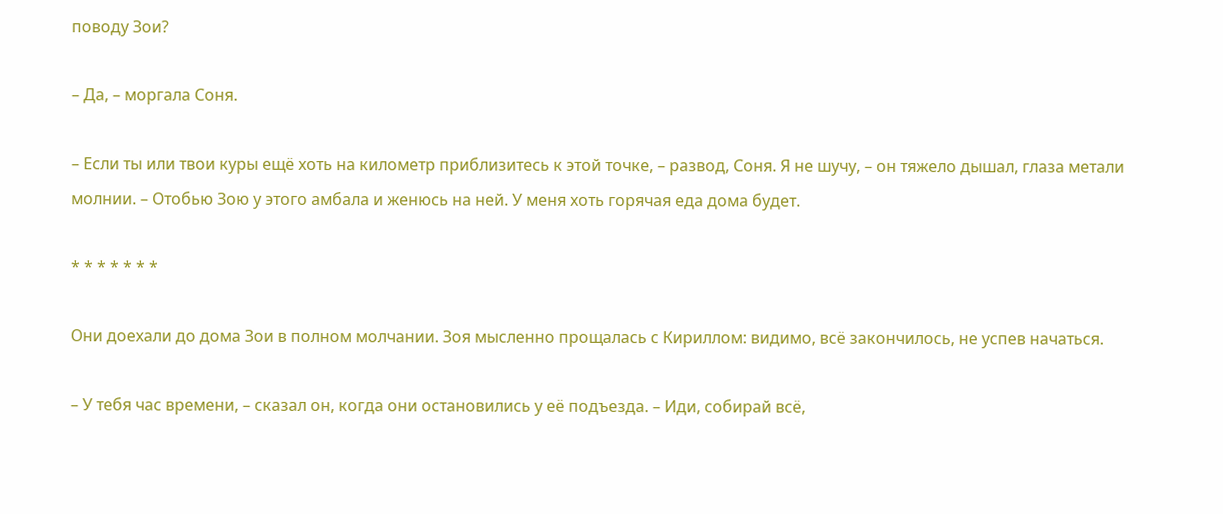поводу Зои?

– Да, – моргала Соня.

– Если ты или твои куры ещё хоть на километр приблизитесь к этой точке, – развод, Соня. Я не шучу, – он тяжело дышал, глаза метали молнии. – Отобью Зою у этого амбала и женюсь на ней. У меня хоть горячая еда дома будет.

* * * * * * *

Они доехали до дома Зои в полном молчании. Зоя мысленно прощалась с Кириллом: видимо, всё закончилось, не успев начаться.

– У тебя час времени, – сказал он, когда они остановились у её подъезда. – Иди, собирай всё,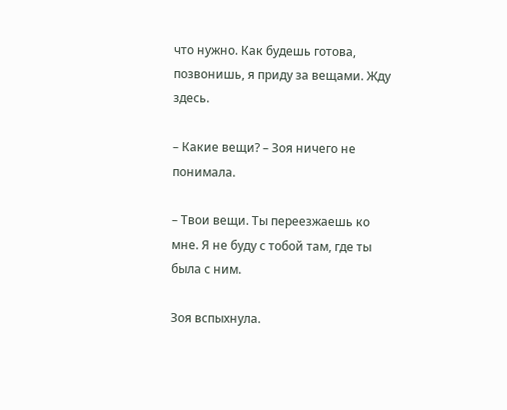что нужно. Как будешь готова, позвонишь, я приду за вещами. Жду здесь.

– Какие вещи? – Зоя ничего не понимала.

– Твои вещи. Ты переезжаешь ко мне. Я не буду с тобой там, где ты была с ним.

Зоя вспыхнула.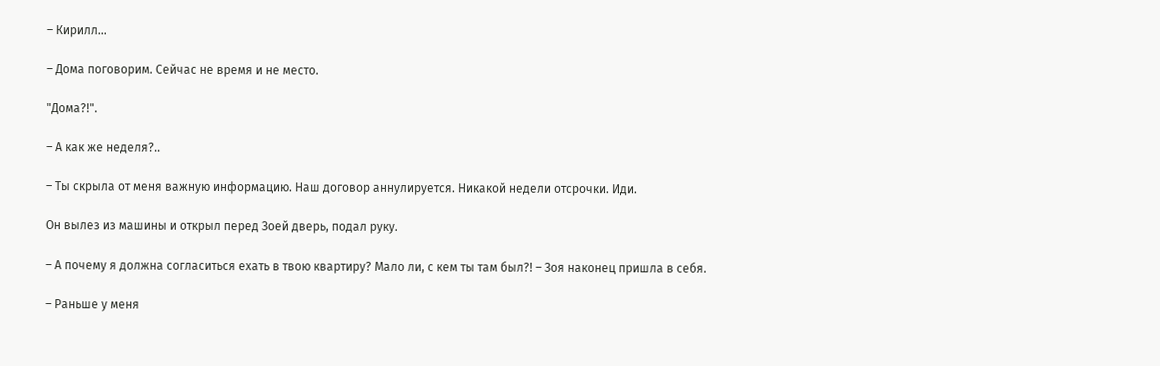– Кирилл…

– Дома поговорим. Сейчас не время и не место.

"Дома?!".

– А как же неделя?..

– Ты скрыла от меня важную информацию. Наш договор аннулируется. Никакой недели отсрочки. Иди.

Он вылез из машины и открыл перед Зоей дверь, подал руку.

– А почему я должна согласиться ехать в твою квартиру? Мало ли, с кем ты там был?! – Зоя наконец пришла в себя.

– Раньше у меня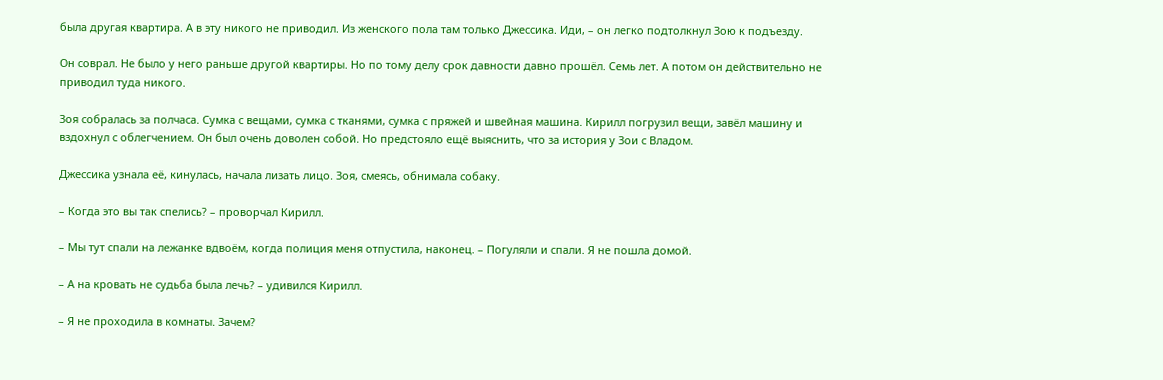была другая квартира. А в эту никого не приводил. Из женского пола там только Джессика. Иди, – он легко подтолкнул Зою к подъезду.

Он соврал. Не было у него раньше другой квартиры. Но по тому делу срок давности давно прошёл. Семь лет. А потом он действительно не приводил туда никого.

Зоя собралась за полчаса. Сумка с вещами, сумка с тканями, сумка с пряжей и швейная машина. Кирилл погрузил вещи, завёл машину и вздохнул с облегчением. Он был очень доволен собой. Но предстояло ещё выяснить, что за история у Зои с Владом.

Джессика узнала её, кинулась, начала лизать лицо. Зоя, смеясь, обнимала собаку.

– Когда это вы так спелись? – проворчал Кирилл.

– Мы тут спали на лежанке вдвоём, когда полиция меня отпустила, наконец. – Погуляли и спали. Я не пошла домой.

– А на кровать не судьба была лечь? – удивился Кирилл.

– Я не проходила в комнаты. Зачем?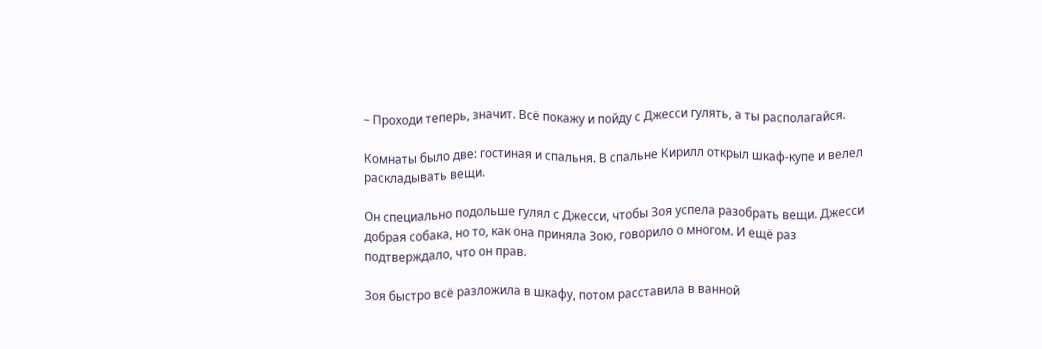– Проходи теперь, значит. Всё покажу и пойду с Джесси гулять, а ты располагайся.

Комнаты было две: гостиная и спальня. В спальне Кирилл открыл шкаф-купе и велел раскладывать вещи.

Он специально подольше гулял с Джесси, чтобы Зоя успела разобрать вещи. Джесси добрая собака, но то, как она приняла Зою, говорило о многом. И ещё раз подтверждало, что он прав.

Зоя быстро всё разложила в шкафу, потом расставила в ванной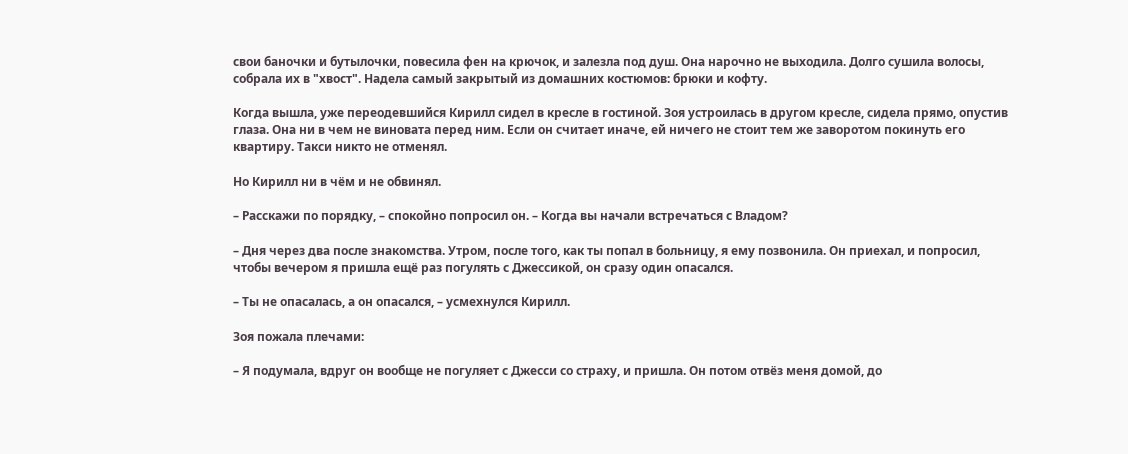свои баночки и бутылочки, повесила фен на крючок, и залезла под душ. Она нарочно не выходила. Долго сушила волосы, собрала их в "хвост". Надела самый закрытый из домашних костюмов: брюки и кофту.

Когда вышла, уже переодевшийся Кирилл сидел в кресле в гостиной. Зоя устроилась в другом кресле, сидела прямо, опустив глаза. Она ни в чем не виновата перед ним. Если он считает иначе, ей ничего не стоит тем же заворотом покинуть его квартиру. Такси никто не отменял.

Но Кирилл ни в чём и не обвинял.

– Расскажи по порядку, – спокойно попросил он. – Когда вы начали встречаться с Владом?

– Дня через два после знакомства. Утром, после того, как ты попал в больницу, я ему позвонила. Он приехал, и попросил, чтобы вечером я пришла ещё раз погулять с Джессикой, он сразу один опасался.

– Ты не опасалась, а он опасался, – усмехнулся Кирилл.

Зоя пожала плечами:

– Я подумала, вдруг он вообще не погуляет с Джесси со страху, и пришла. Он потом отвёз меня домой, до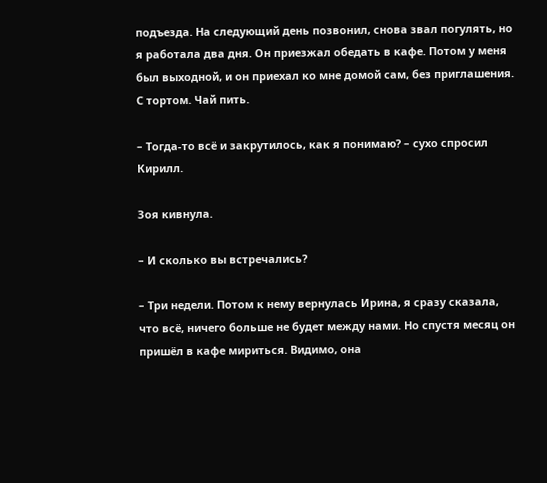подъезда. На следующий день позвонил, снова звал погулять, но я работала два дня. Он приезжал обедать в кафе. Потом у меня был выходной, и он приехал ко мне домой сам, без приглашения. С тортом. Чай пить.

– Тогда-то всё и закрутилось, как я понимаю? – сухо спросил Кирилл.

Зоя кивнула.

– И сколько вы встречались?

– Три недели. Потом к нему вернулась Ирина, я сразу сказала, что всё, ничего больше не будет между нами. Но спустя месяц он пришёл в кафе мириться. Видимо, она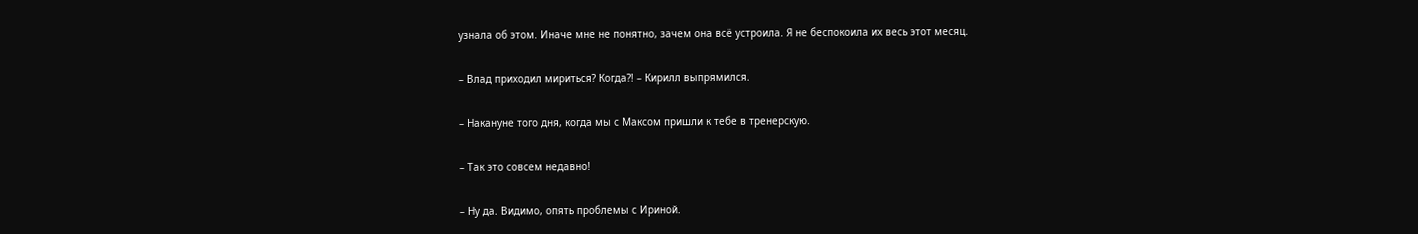узнала об этом. Иначе мне не понятно, зачем она всё устроила. Я не беспокоила их весь этот месяц.

– Влад приходил мириться? Когда?! – Кирилл выпрямился.

– Накануне того дня, когда мы с Максом пришли к тебе в тренерскую.

– Так это совсем недавно!

– Ну да. Видимо, опять проблемы с Ириной.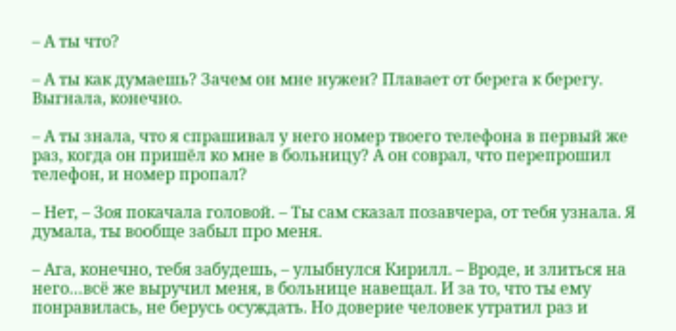– А ты что?

– А ты как думаешь? Зачем он мне нужен? Плавает от берега к берегу. Выгнала, конечно.

– А ты знала, что я спрашивал у него номер твоего телефона в первый же раз, когда он пришёл ко мне в больницу? А он соврал, что перепрошил телефон, и номер пропал?

– Нет, – Зоя покачала головой. – Ты сам сказал позавчера, от тебя узнала. Я думала, ты вообще забыл про меня.

– Ага, конечно, тебя забудешь, – улыбнулся Кирилл. – Вроде, и злиться на него…всё же выручил меня, в больнице навещал. И за то, что ты ему понравилась, не берусь осуждать. Но доверие человек утратил раз и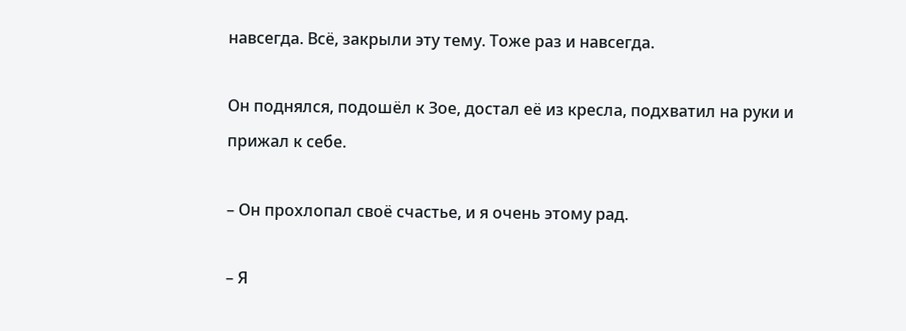навсегда. Всё, закрыли эту тему. Тоже раз и навсегда.

Он поднялся, подошёл к Зое, достал её из кресла, подхватил на руки и прижал к себе.

– Он прохлопал своё счастье, и я очень этому рад.

– Я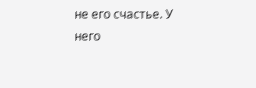не его счастье. У него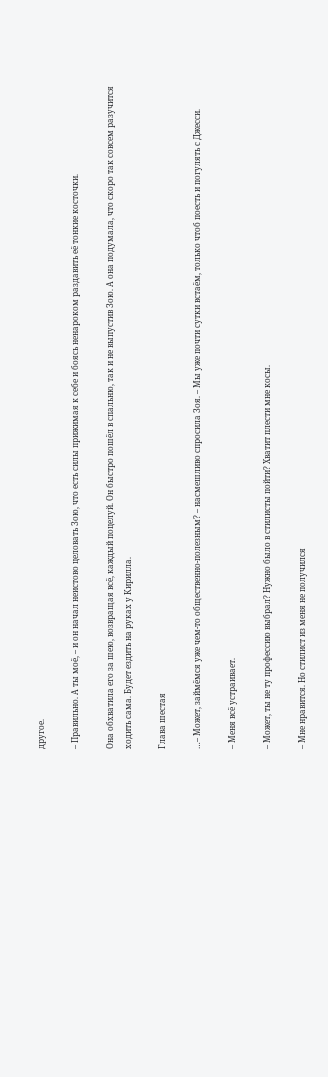другое.

– Правильно. А ты моё, – и он начал неистово целовать Зою, что есть силы прижимая к себе и боясь ненароком раздавить её тонкие косточки.

Она обхватила его за шею, возвращая всё, каждый поцелуй. Он быстро пошёл в спальню, так и не выпустив Зою. А она подумала, что скоро так совсем разучится ходить сама. Будет ездить на руках у Кирилла.

Глава шестая

…– Может, займёмся уже чем-то общественно-полезным? – насмешливо спросила Зоя. – Мы уже почти сутки встаём, только чтоб поесть и погулять с Джесси.

– Меня всё устраивает.

– Может, ты не ту профессию выбрал? Нужно было в стилисты пойти? Хватит плести мне косы.

– Мне нравится. Но стилист из меня не получился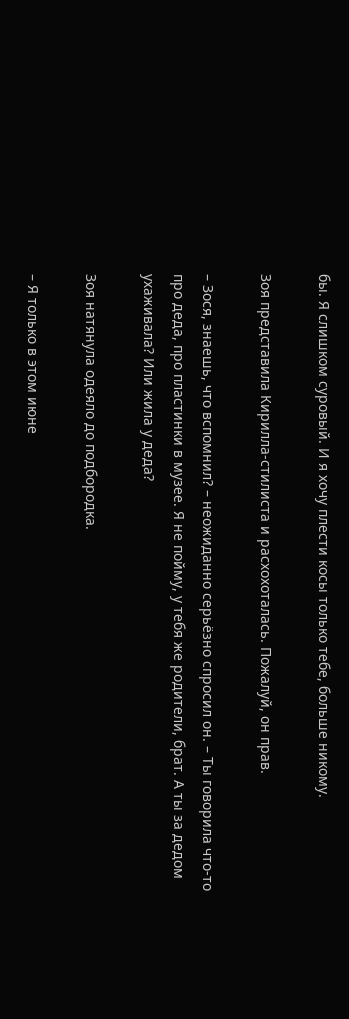бы. Я слишком суровый. И я хочу плести косы только тебе, больше никому.

Зоя представила Кирилла-стилиста и расхохоталась. Пожалуй, он прав.

– Зося, знаешь, что вспомнил? – неожиданно серьёзно спросил он. – Ты говорила что-то про деда, про пластинки в музее. Я не пойму, у тебя же родители, брат. А ты за дедом ухаживала? Или жила у деда?

Зоя натянула одеяло до подбородка.

– Я только в этом июне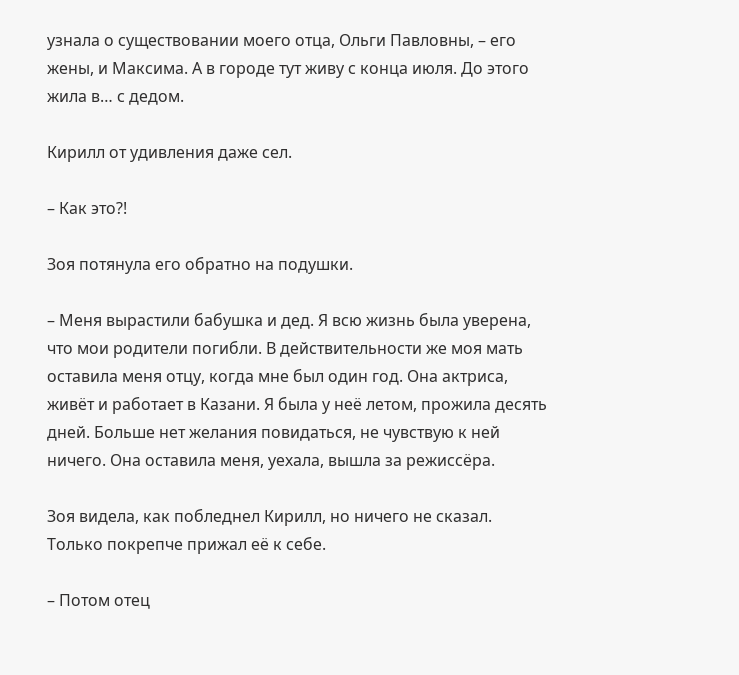узнала о существовании моего отца, Ольги Павловны, – его жены, и Максима. А в городе тут живу с конца июля. До этого жила в… с дедом.

Кирилл от удивления даже сел.

– Как это?!

Зоя потянула его обратно на подушки.

– Меня вырастили бабушка и дед. Я всю жизнь была уверена, что мои родители погибли. В действительности же моя мать оставила меня отцу, когда мне был один год. Она актриса, живёт и работает в Казани. Я была у неё летом, прожила десять дней. Больше нет желания повидаться, не чувствую к ней ничего. Она оставила меня, уехала, вышла за режиссёра.

Зоя видела, как побледнел Кирилл, но ничего не сказал. Только покрепче прижал её к себе.

– Потом отец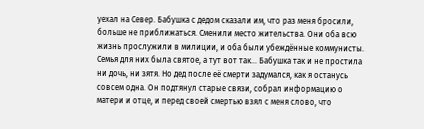уехал на Север. Бабушка с дедом сказали им, что раз меня бросили, больше не приближаться. Сменили место жительства. Они оба всю жизнь прослужили в милиции, и оба были убеждённые коммунисты. Семья для них была святое, а тут вот так… Бабушка так и не простила ни дочь, ни зятя. Но дед после её смерти задумался, как я останусь совсем одна. Он подтянул старые связи, собрал информацию о матери и отце, и перед своей смертью взял с меня слово, что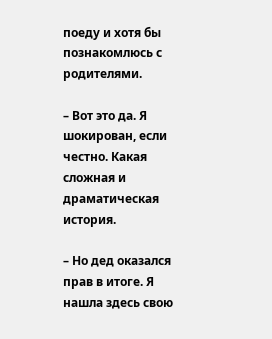поеду и хотя бы познакомлюсь с родителями.

– Вот это да. Я шокирован, если честно. Какая сложная и драматическая история.

– Но дед оказался прав в итоге. Я нашла здесь свою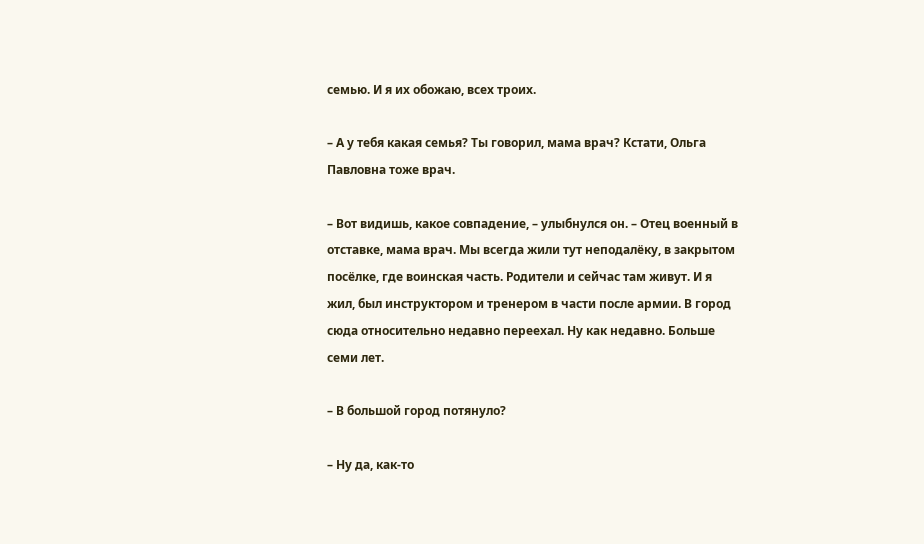семью. И я их обожаю, всех троих.

– А у тебя какая семья? Ты говорил, мама врач? Кстати, Ольга Павловна тоже врач.

– Вот видишь, какое совпадение, – улыбнулся он. – Отец военный в отставке, мама врач. Мы всегда жили тут неподалёку, в закрытом посёлке, где воинская часть. Родители и сейчас там живут. И я жил, был инструктором и тренером в части после армии. В город сюда относительно недавно переехал. Ну как недавно. Больше семи лет.

– В большой город потянуло?

– Ну да, как-то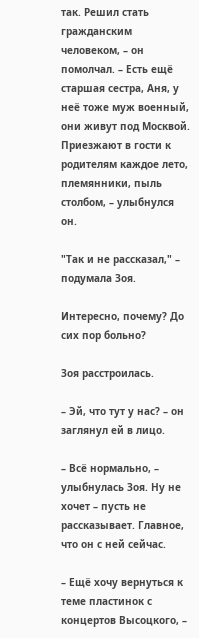так. Решил стать гражданским человеком, – он помолчал. – Есть ещё старшая сестра, Аня, у неё тоже муж военный, они живут под Москвой. Приезжают в гости к родителям каждое лето, племянники, пыль столбом, – улыбнулся он.

"Так и не рассказал," – подумала Зоя.

Интересно, почему? До сих пор больно?

Зоя расстроилась.

– Эй, что тут у нас? – он заглянул ей в лицо.

– Всё нормально, – улыбнулась Зоя. Ну не хочет – пусть не рассказывает. Главное, что он с ней сейчас.

– Ещё хочу вернуться к теме пластинок с концертов Высоцкого, –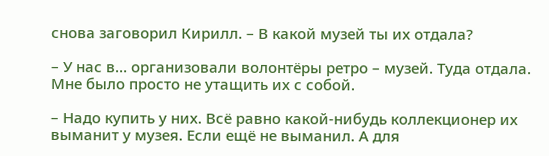снова заговорил Кирилл. – В какой музей ты их отдала?

– У нас в… организовали волонтёры ретро – музей. Туда отдала. Мне было просто не утащить их с собой.

– Надо купить у них. Всё равно какой-нибудь коллекционер их выманит у музея. Если ещё не выманил. А для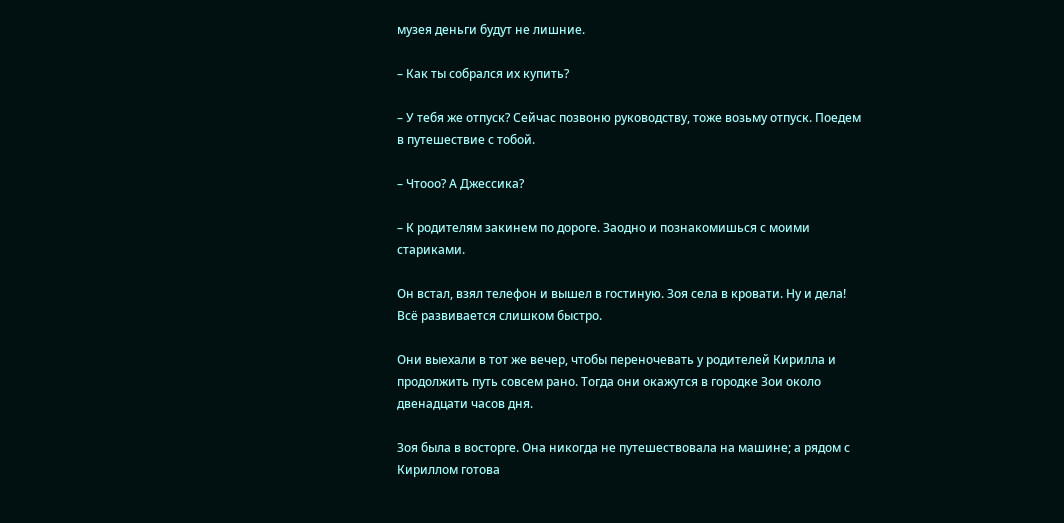музея деньги будут не лишние.

– Как ты собрался их купить?

– У тебя же отпуск? Сейчас позвоню руководству, тоже возьму отпуск. Поедем в путешествие с тобой.

– Чтооо? А Джессика?

– К родителям закинем по дороге. Заодно и познакомишься с моими стариками.

Он встал, взял телефон и вышел в гостиную. Зоя села в кровати. Ну и дела! Всё развивается слишком быстро.

Они выехали в тот же вечер, чтобы переночевать у родителей Кирилла и продолжить путь совсем рано. Тогда они окажутся в городке Зои около двенадцати часов дня.

Зоя была в восторге. Она никогда не путешествовала на машине; а рядом с Кириллом готова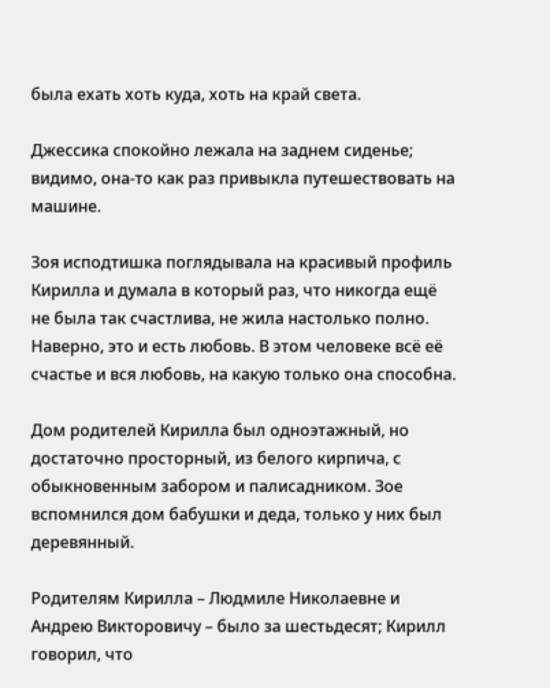была ехать хоть куда, хоть на край света.

Джессика спокойно лежала на заднем сиденье; видимо, она-то как раз привыкла путешествовать на машине.

Зоя исподтишка поглядывала на красивый профиль Кирилла и думала в который раз, что никогда ещё не была так счастлива, не жила настолько полно. Наверно, это и есть любовь. В этом человеке всё её счастье и вся любовь, на какую только она способна.

Дом родителей Кирилла был одноэтажный, но достаточно просторный, из белого кирпича, с обыкновенным забором и палисадником. Зое вспомнился дом бабушки и деда, только у них был деревянный.

Родителям Кирилла – Людмиле Николаевне и Андрею Викторовичу – было за шестьдесят; Кирилл говорил, что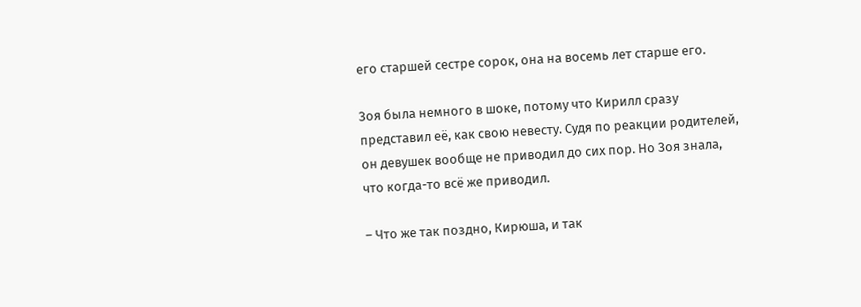его старшей сестре сорок, она на восемь лет старше его.

Зоя была немного в шоке, потому что Кирилл сразу представил её, как свою невесту. Судя по реакции родителей, он девушек вообще не приводил до сих пор. Но Зоя знала, что когда-то всё же приводил.

– Что же так поздно, Кирюша, и так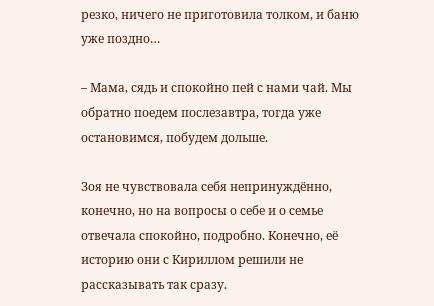резко, ничего не приготовила толком, и баню уже поздно…

– Мама, сядь и спокойно пей с нами чай. Мы обратно поедем послезавтра, тогда уже остановимся, побудем дольше.

Зоя не чувствовала себя непринуждённо, конечно, но на вопросы о себе и о семье отвечала спокойно, подробно. Конечно, её историю они с Кириллом решили не рассказывать так сразу.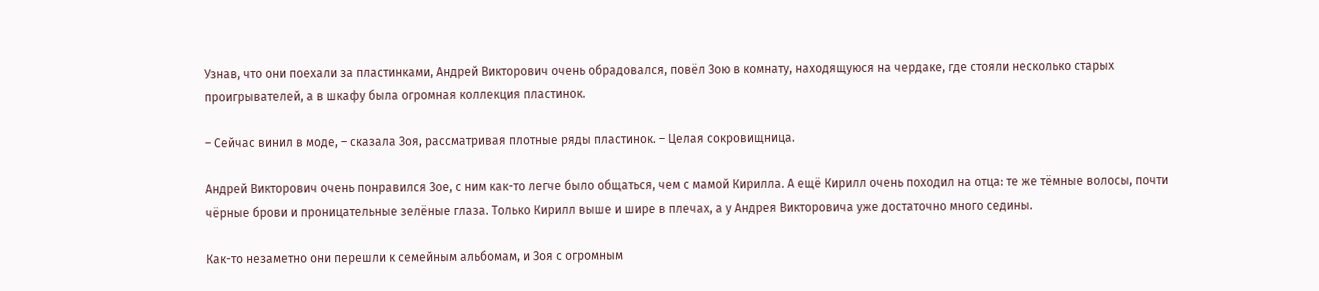Узнав, что они поехали за пластинками, Андрей Викторович очень обрадовался, повёл Зою в комнату, находящуюся на чердаке, где стояли несколько старых проигрывателей, а в шкафу была огромная коллекция пластинок.

– Сейчас винил в моде, – сказала Зоя, рассматривая плотные ряды пластинок. – Целая сокровищница.

Андрей Викторович очень понравился Зое, с ним как-то легче было общаться, чем с мамой Кирилла. А ещё Кирилл очень походил на отца: те же тёмные волосы, почти чёрные брови и проницательные зелёные глаза. Только Кирилл выше и шире в плечах, а у Андрея Викторовича уже достаточно много седины.

Как-то незаметно они перешли к семейным альбомам, и Зоя с огромным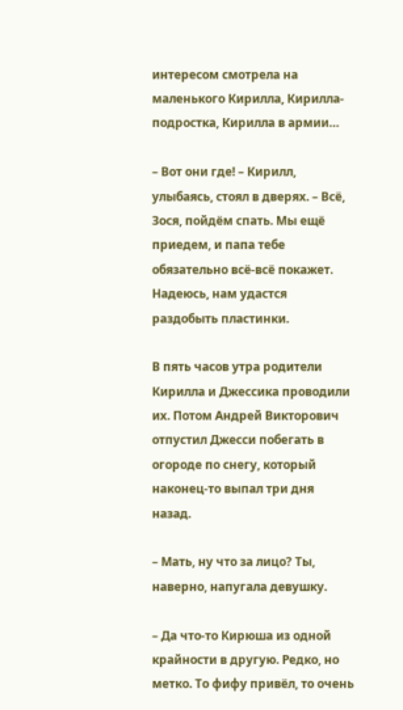интересом смотрела на маленького Кирилла, Кирилла-подростка, Кирилла в армии…

– Вот они где! – Кирилл, улыбаясь, стоял в дверях. – Всё, Зося, пойдём спать. Мы ещё приедем, и папа тебе обязательно всё-всё покажет. Надеюсь, нам удастся раздобыть пластинки.

В пять часов утра родители Кирилла и Джессика проводили их. Потом Андрей Викторович отпустил Джесси побегать в огороде по снегу, который наконец-то выпал три дня назад.

– Мать, ну что за лицо? Ты, наверно, напугала девушку.

– Да что-то Кирюша из одной крайности в другую. Редко, но метко. То фифу привёл, то очень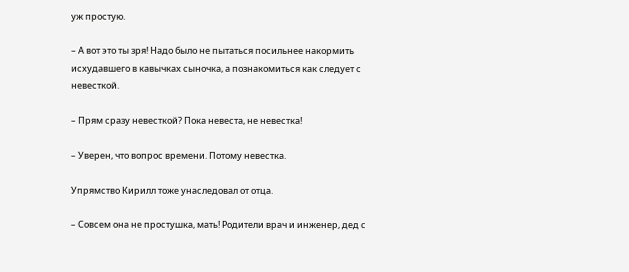уж простую.

– А вот это ты зря! Надо было не пытаться посильнее накормить исхудавшего в кавычках сыночка, а познакомиться как следует с невесткой.

– Прям сразу невесткой? Пока невеста, не невестка!

– Уверен, что вопрос времени. Потому невестка.

Упрямство Кирилл тоже унаследовал от отца.

– Совсем она не простушка, мать! Родители врач и инженер, дед с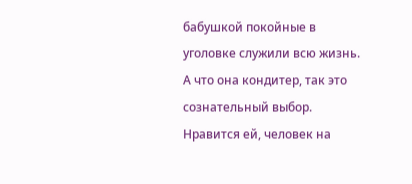бабушкой покойные в уголовке служили всю жизнь. А что она кондитер, так это сознательный выбор. Нравится ей, человек на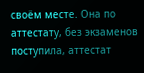своём месте. Она по аттестату, без экзаменов поступила, аттестат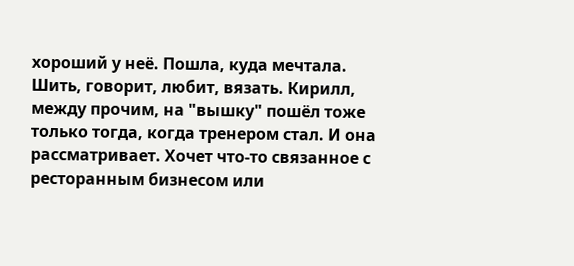хороший у неё. Пошла, куда мечтала. Шить, говорит, любит, вязать. Кирилл, между прочим, на "вышку" пошёл тоже только тогда, когда тренером стал. И она рассматривает. Хочет что-то связанное с ресторанным бизнесом или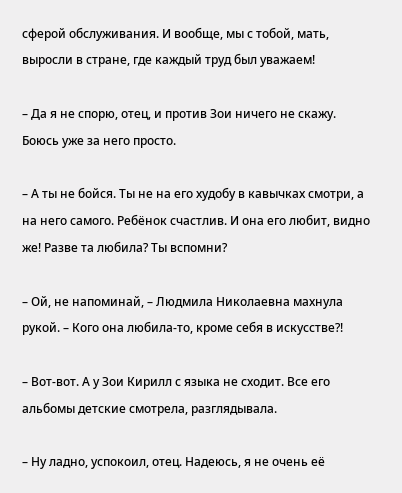сферой обслуживания. И вообще, мы с тобой, мать, выросли в стране, где каждый труд был уважаем!

– Да я не спорю, отец, и против Зои ничего не скажу. Боюсь уже за него просто.

– А ты не бойся. Ты не на его худобу в кавычках смотри, а на него самого. Ребёнок счастлив. И она его любит, видно же! Разве та любила? Ты вспомни?

– Ой, не напоминай, – Людмила Николаевна махнула рукой. – Кого она любила-то, кроме себя в искусстве?!

– Вот-вот. А у Зои Кирилл с языка не сходит. Все его альбомы детские смотрела, разглядывала.

– Ну ладно, успокоил, отец. Надеюсь, я не очень её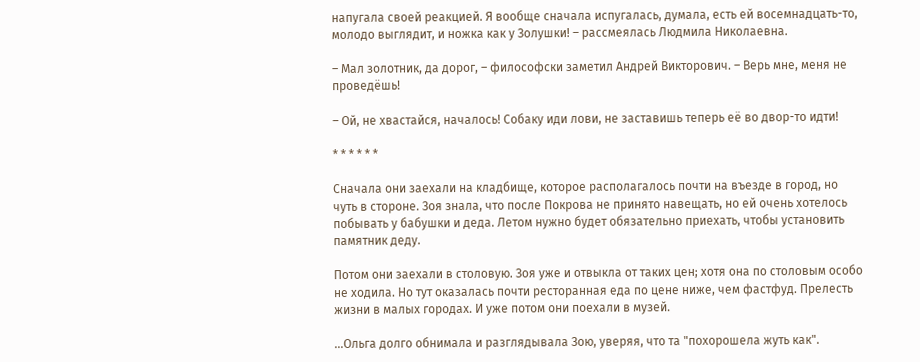напугала своей реакцией. Я вообще сначала испугалась, думала, есть ей восемнадцать-то, молодо выглядит, и ножка как у Золушки! – рассмеялась Людмила Николаевна.

– Мал золотник, да дорог, – философски заметил Андрей Викторович. – Верь мне, меня не проведёшь!

– Ой, не хвастайся, началось! Собаку иди лови, не заставишь теперь её во двор-то идти!

* * * * * *

Сначала они заехали на кладбище, которое располагалось почти на въезде в город, но чуть в стороне. Зоя знала, что после Покрова не принято навещать, но ей очень хотелось побывать у бабушки и деда. Летом нужно будет обязательно приехать, чтобы установить памятник деду.

Потом они заехали в столовую. Зоя уже и отвыкла от таких цен; хотя она по столовым особо не ходила. Но тут оказалась почти ресторанная еда по цене ниже, чем фастфуд. Прелесть жизни в малых городах. И уже потом они поехали в музей.

…Ольга долго обнимала и разглядывала Зою, уверяя, что та "похорошела жуть как".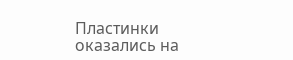Пластинки оказались на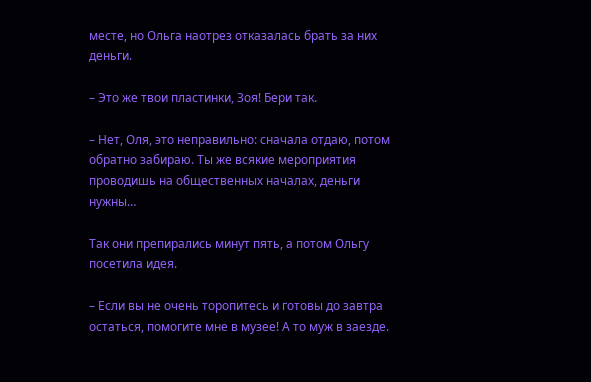месте, но Ольга наотрез отказалась брать за них деньги.

– Это же твои пластинки, Зоя! Бери так.

– Нет, Оля, это неправильно: сначала отдаю, потом обратно забираю. Ты же всякие мероприятия проводишь на общественных началах, деньги нужны…

Так они препирались минут пять, а потом Ольгу посетила идея.

– Если вы не очень торопитесь и готовы до завтра остаться, помогите мне в музее! А то муж в заезде.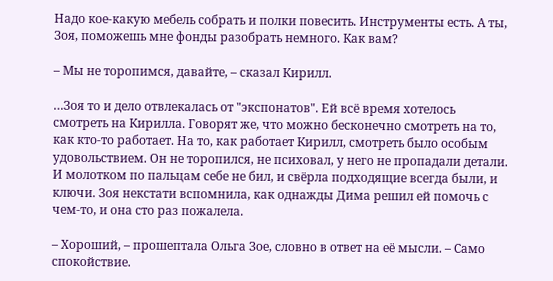Надо кое-какую мебель собрать и полки повесить. Инструменты есть. А ты, Зоя, поможешь мне фонды разобрать немного. Как вам?

– Мы не торопимся, давайте, – сказал Кирилл.

…Зоя то и дело отвлекалась от "экспонатов". Ей всё время хотелось смотреть на Кирилла. Говорят же, что можно бесконечно смотреть на то, как кто-то работает. На то, как работает Кирилл, смотреть было особым удовольствием. Он не торопился, не психовал, у него не пропадали детали. И молотком по пальцам себе не бил, и свёрла подходящие всегда были, и ключи. Зоя некстати вспомнила, как однажды Дима решил ей помочь с чем-то, и она сто раз пожалела.

– Хороший, – прошептала Ольга Зое, словно в ответ на её мысли. – Само спокойствие.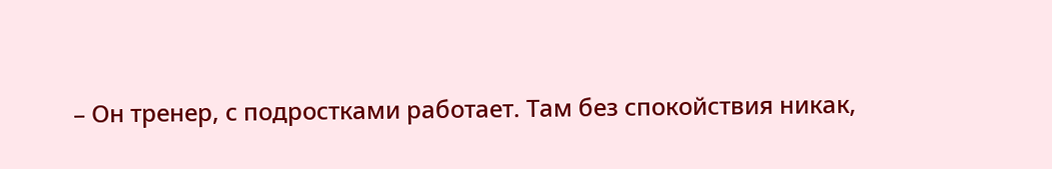– Он тренер, с подростками работает. Там без спокойствия никак,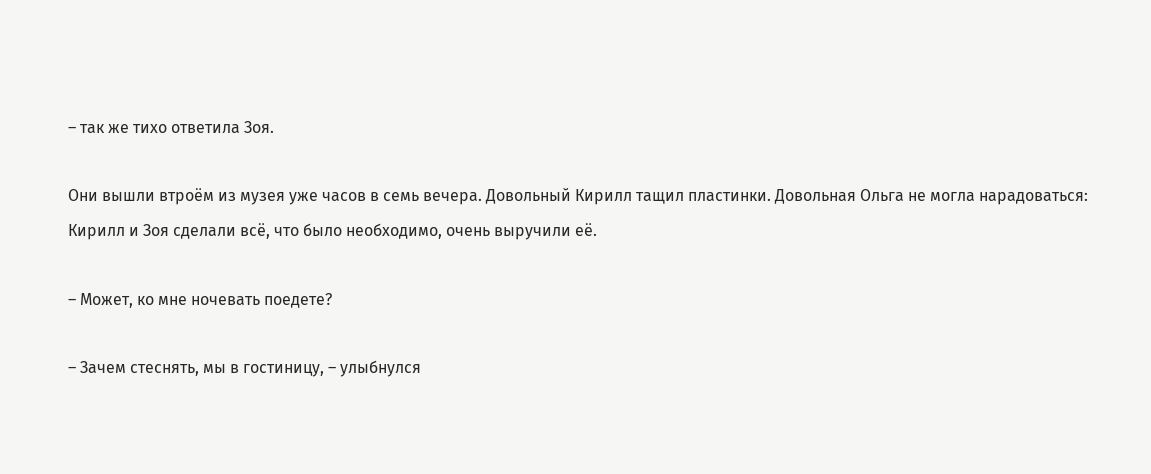– так же тихо ответила Зоя.

Они вышли втроём из музея уже часов в семь вечера. Довольный Кирилл тащил пластинки. Довольная Ольга не могла нарадоваться: Кирилл и Зоя сделали всё, что было необходимо, очень выручили её.

– Может, ко мне ночевать поедете?

– Зачем стеснять, мы в гостиницу, – улыбнулся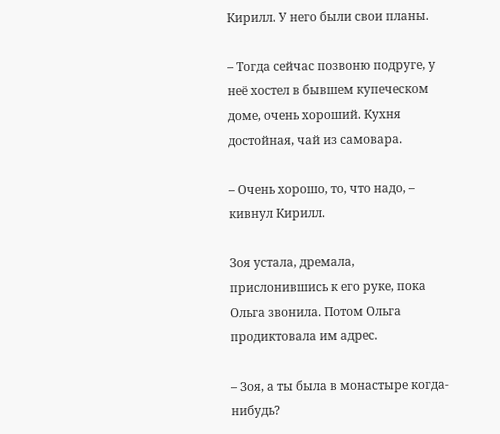Кирилл. У него были свои планы.

– Тогда сейчас позвоню подруге, у неё хостел в бывшем купеческом доме, очень хороший. Кухня достойная, чай из самовара.

– Очень хорошо, то, что надо, – кивнул Кирилл.

Зоя устала, дремала, прислонившись к его руке, пока Ольга звонила. Потом Ольга продиктовала им адрес.

– Зоя, а ты была в монастыре когда-нибудь?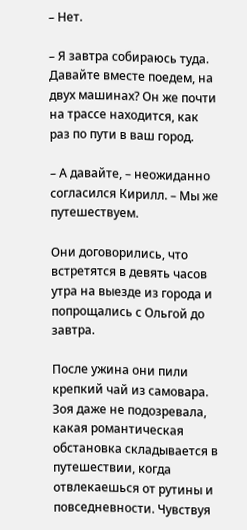– Нет.

– Я завтра собираюсь туда. Давайте вместе поедем, на двух машинах? Он же почти на трассе находится, как раз по пути в ваш город.

– А давайте, – неожиданно согласился Кирилл. – Мы же путешествуем.

Они договорились, что встретятся в девять часов утра на выезде из города и попрощались с Ольгой до завтра.

После ужина они пили крепкий чай из самовара. Зоя даже не подозревала, какая романтическая обстановка складывается в путешествии, когда отвлекаешься от рутины и повседневности. Чувствуя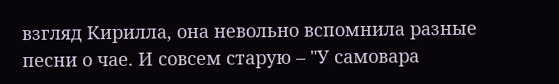взгляд Кирилла, она невольно вспомнила разные песни о чае. И совсем старую – "У самовара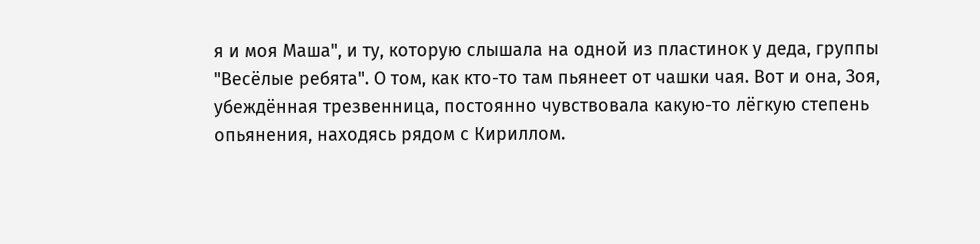я и моя Маша", и ту, которую слышала на одной из пластинок у деда, группы "Весёлые ребята". О том, как кто-то там пьянеет от чашки чая. Вот и она, Зоя, убеждённая трезвенница, постоянно чувствовала какую-то лёгкую степень опьянения, находясь рядом с Кириллом.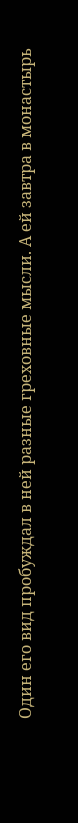Один его вид пробуждал в ней разные греховные мысли. А ей завтра в монастырь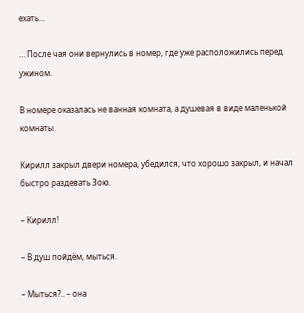ехать…

… После чая они вернулись в номер, где уже расположились перед ужином.

В номере оказалась не ванная комната, а душевая в виде маленькой комнаты.

Кирилл закрыл двери номера, убедился, что хорошо закрыл, и начал быстро раздевать Зою.

– Кирилл!

– В душ пойдём, мыться.

– Мыться?.. – она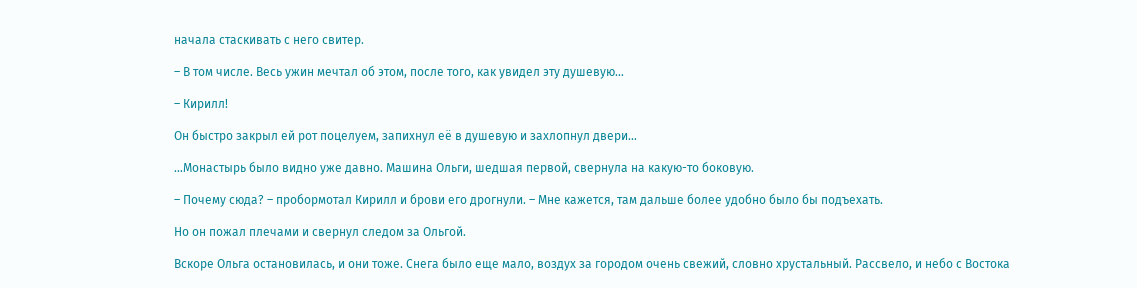начала стаскивать с него свитер.

– В том числе. Весь ужин мечтал об этом, после того, как увидел эту душевую…

– Кирилл!

Он быстро закрыл ей рот поцелуем, запихнул её в душевую и захлопнул двери…

…Монастырь было видно уже давно. Машина Ольги, шедшая первой, свернула на какую-то боковую.

– Почему сюда? – пробормотал Кирилл и брови его дрогнули. – Мне кажется, там дальше более удобно было бы подъехать.

Но он пожал плечами и свернул следом за Ольгой.

Вскоре Ольга остановилась, и они тоже. Снега было еще мало, воздух за городом очень свежий, словно хрустальный. Рассвело, и небо с Востока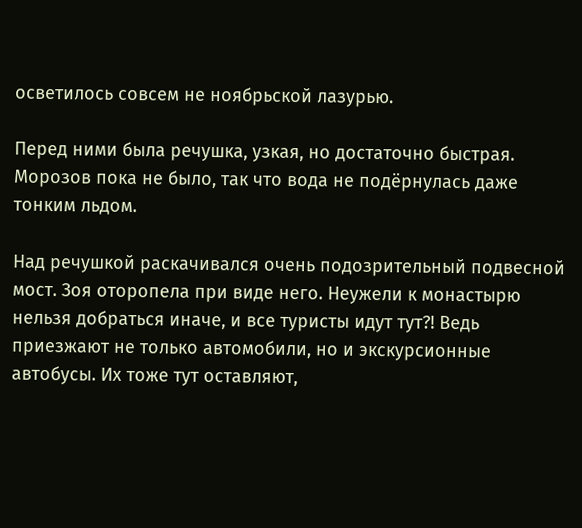осветилось совсем не ноябрьской лазурью.

Перед ними была речушка, узкая, но достаточно быстрая. Морозов пока не было, так что вода не подёрнулась даже тонким льдом.

Над речушкой раскачивался очень подозрительный подвесной мост. Зоя оторопела при виде него. Неужели к монастырю нельзя добраться иначе, и все туристы идут тут?! Ведь приезжают не только автомобили, но и экскурсионные автобусы. Их тоже тут оставляют,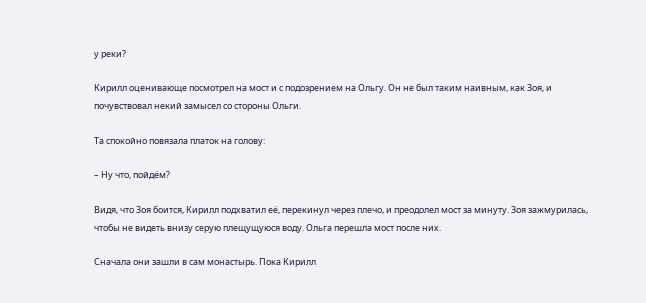у реки?

Кирилл оценивающе посмотрел на мост и с подозрением на Ольгу. Он не был таким наивным, как Зоя, и почувствовал некий замысел со стороны Ольги.

Та спокойно повязала платок на голову:

– Ну что, пойдём?

Видя, что Зоя боится, Кирилл подхватил её, перекинул через плечо, и преодолел мост за минуту. Зоя зажмурилась, чтобы не видеть внизу серую плещущуюся воду. Ольга перешла мост после них.

Сначала они зашли в сам монастырь. Пока Кирилл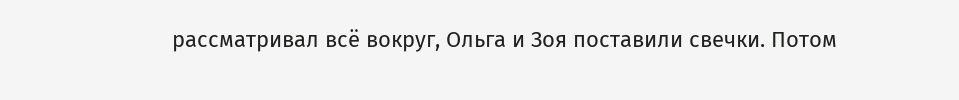рассматривал всё вокруг, Ольга и Зоя поставили свечки. Потом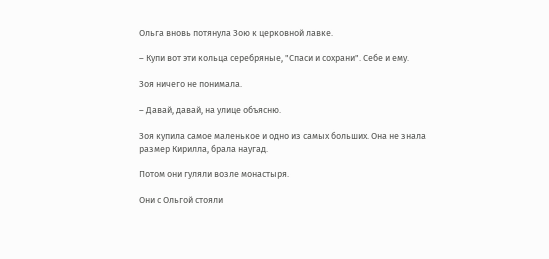Ольга вновь потянула Зою к церковной лавке.

– Купи вот эти кольца серебряные, "Спаси и сохрани". Себе и ему.

Зоя ничего не понимала.

– Давай, давай, на улице объясню.

Зоя купила самое маленькое и одно из самых больших. Она не знала размер Кирилла, брала наугад.

Потом они гуляли возле монастыря.

Они с Ольгой стояли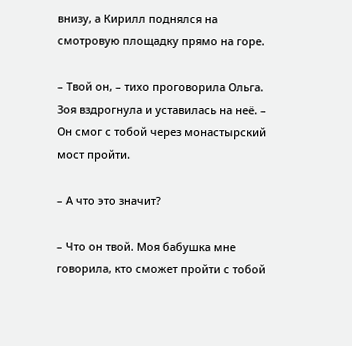внизу, а Кирилл поднялся на смотровую площадку прямо на горе.

– Твой он, – тихо проговорила Ольга. Зоя вздрогнула и уставилась на неё. – Он смог с тобой через монастырский мост пройти.

– А что это значит?

– Что он твой. Моя бабушка мне говорила, кто сможет пройти с тобой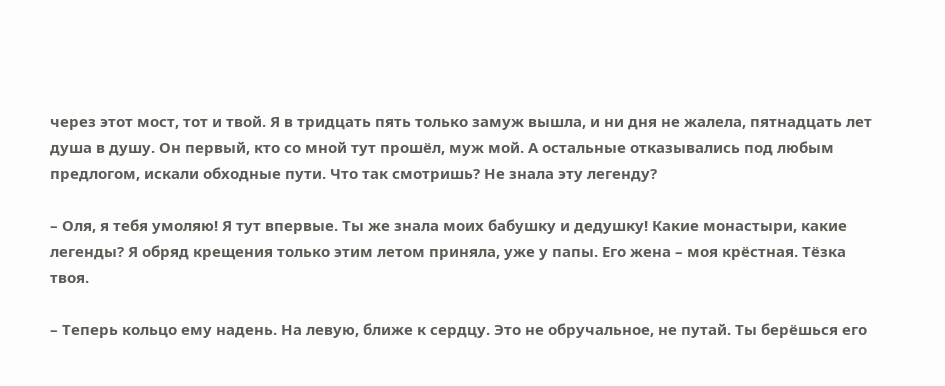через этот мост, тот и твой. Я в тридцать пять только замуж вышла, и ни дня не жалела, пятнадцать лет душа в душу. Он первый, кто со мной тут прошёл, муж мой. А остальные отказывались под любым предлогом, искали обходные пути. Что так смотришь? Не знала эту легенду?

– Оля, я тебя умоляю! Я тут впервые. Ты же знала моих бабушку и дедушку! Какие монастыри, какие легенды? Я обряд крещения только этим летом приняла, уже у папы. Его жена – моя крёстная. Тёзка твоя.

– Теперь кольцо ему надень. На левую, ближе к сердцу. Это не обручальное, не путай. Ты берёшься его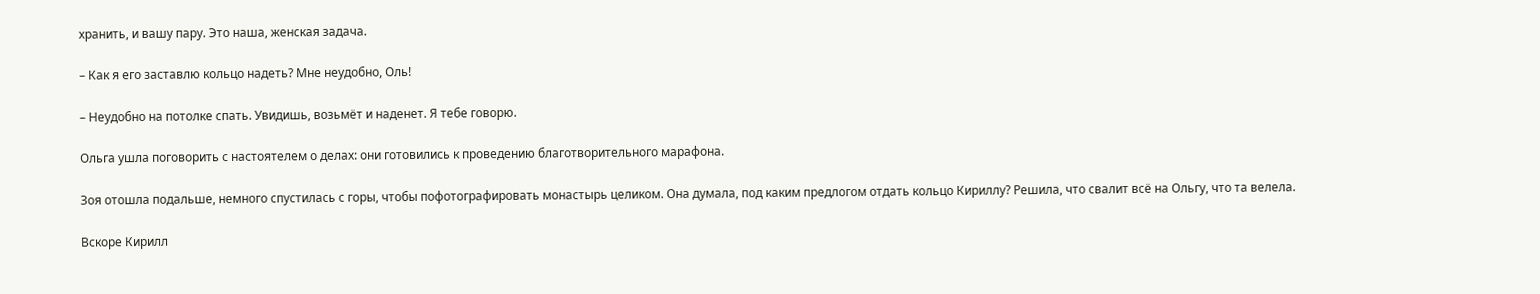хранить, и вашу пару. Это наша, женская задача.

– Как я его заставлю кольцо надеть? Мне неудобно, Оль!

– Неудобно на потолке спать. Увидишь, возьмёт и наденет. Я тебе говорю.

Ольга ушла поговорить с настоятелем о делах: они готовились к проведению благотворительного марафона.

Зоя отошла подальше, немного спустилась с горы, чтобы пофотографировать монастырь целиком. Она думала, под каким предлогом отдать кольцо Кириллу? Решила, что свалит всё на Ольгу, что та велела.

Вскоре Кирилл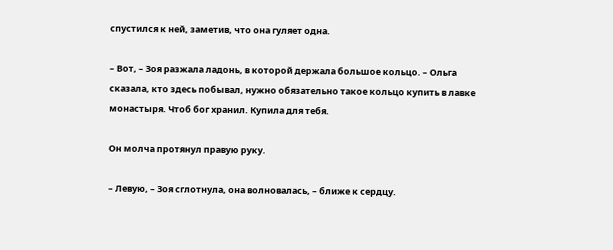спустился к ней, заметив, что она гуляет одна.

– Вот, – Зоя разжала ладонь, в которой держала большое кольцо. – Ольга сказала, кто здесь побывал, нужно обязательно такое кольцо купить в лавке монастыря. Чтоб бог хранил. Купила для тебя.

Он молча протянул правую руку.

– Левую, – Зоя сглотнула, она волновалась, – ближе к сердцу.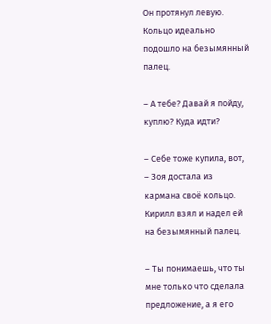Он протянул левую. Кольцо идеально подошло на безымянный палец.

– А тебе? Давай я пойду, куплю? Куда идти?

– Себе тоже купила, вот, – Зоя достала из кармана своё кольцо. Кирилл взял и надел ей на безымянный палец.

– Ты понимаешь, что ты мне только что сделала предложение, а я его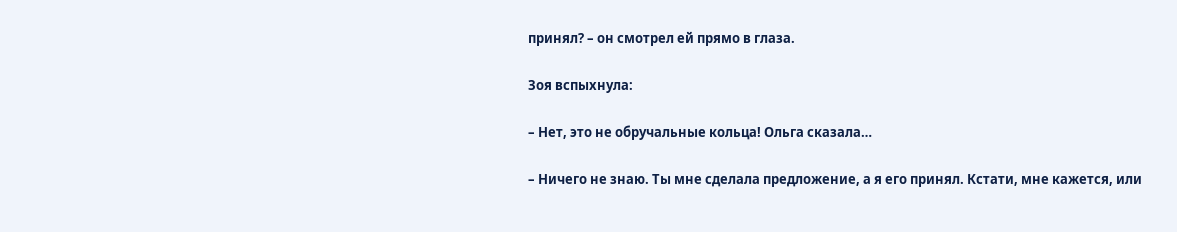принял? – он смотрел ей прямо в глаза.

Зоя вспыхнула:

– Нет, это не обручальные кольца! Ольга сказала…

– Ничего не знаю. Ты мне сделала предложение, а я его принял. Кстати, мне кажется, или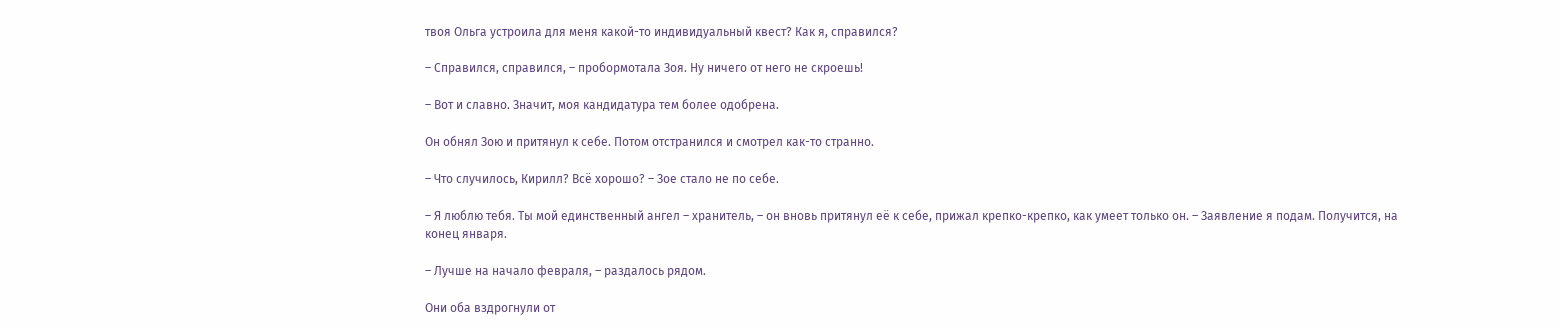твоя Ольга устроила для меня какой-то индивидуальный квест? Как я, справился?

– Справился, справился, – пробормотала Зоя. Ну ничего от него не скроешь!

– Вот и славно. Значит, моя кандидатура тем более одобрена.

Он обнял Зою и притянул к себе. Потом отстранился и смотрел как-то странно.

– Что случилось, Кирилл? Всё хорошо? – Зое стало не по себе.

– Я люблю тебя. Ты мой единственный ангел – хранитель, – он вновь притянул её к себе, прижал крепко-крепко, как умеет только он. – Заявление я подам. Получится, на конец января.

– Лучше на начало февраля, – раздалось рядом.

Они оба вздрогнули от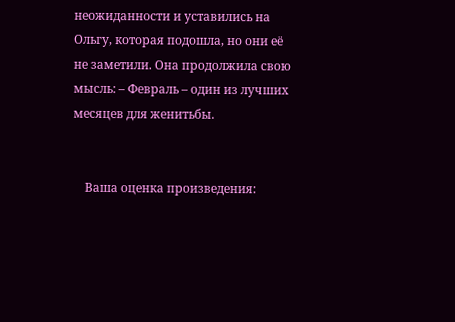неожиданности и уставились на Ольгу, которая подошла, но они её не заметили. Она продолжила свою мысль: – Февраль – один из лучших месяцев для женитьбы.


    Ваша оценка произведения: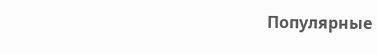Популярные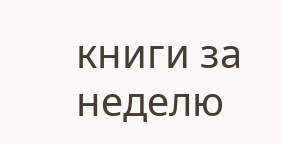книги за неделю